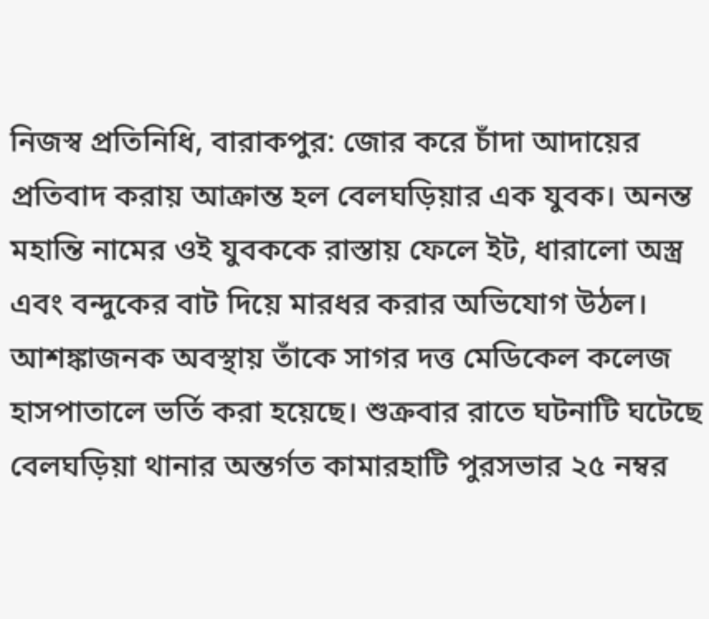নিজস্ব প্রতিনিধি, বারাকপুর: জোর করে চাঁদা আদায়ের প্রতিবাদ করায় আক্রান্ত হল বেলঘড়িয়ার এক যুবক। অনন্ত মহান্তি নামের ওই যুবককে রাস্তায় ফেলে ইট, ধারালো অস্ত্র এবং বন্দুকের বাট দিয়ে মারধর করার অভিযোগ উঠল। আশঙ্কাজনক অবস্থায় তাঁকে সাগর দত্ত মেডিকেল কলেজ হাসপাতালে ভর্তি করা হয়েছে। শুক্রবার রাতে ঘটনাটি ঘটেছে বেলঘড়িয়া থানার অন্তর্গত কামারহাটি পুরসভার ২৫ নম্বর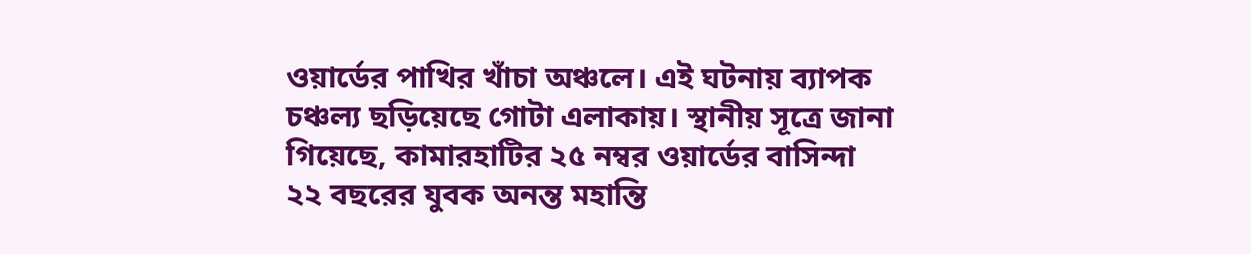ওয়ার্ডের পাখির খাঁচা অঞ্চলে। এই ঘটনায় ব্যাপক চঞ্চল্য ছড়িয়েছে গোটা এলাকায়। স্থানীয় সূত্রে জানা গিয়েছে, কামারহাটির ২৫ নম্বর ওয়ার্ডের বাসিন্দা ২২ বছরের যুবক অনন্ত মহান্তি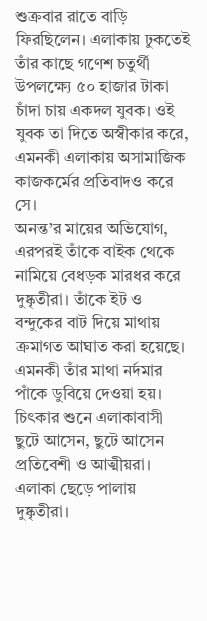শুক্রবার রাতে বাড়ি ফিরছিলেন। এলাকায় ঢুকতেই তাঁর কাছে গণেশ চতুর্থী উপলক্ষ্যে ৫০ হাজার টাকা চাঁদা চায় একদল যুবক। ওই যুবক তা দিতে অস্বীকার করে, এমনকী এলাকায় অসামাজিক কাজকর্মের প্রতিবাদও করে সে।
অনন্ত’র মায়ের অভিযোগ, এরপরই তাঁকে বাইক থেকে নামিয়ে বেধড়ক মারধর করে দুষ্কৃতীরা। তাঁকে ইট ও বন্দুকের বাট দিয়ে মাথায় ক্রমাগত আঘাত করা হয়েছে। এমনকী তাঁর মাথা নর্দমার পাঁকে ডুবিয়ে দেওয়া হয়। চিৎকার শুনে এলাকাবাসী ছুটে আসেন, ছুটে আসেন প্রতিবেশী ও আত্মীয়রা। এলাকা ছেড়ে পালায় দুষ্কৃতীরা।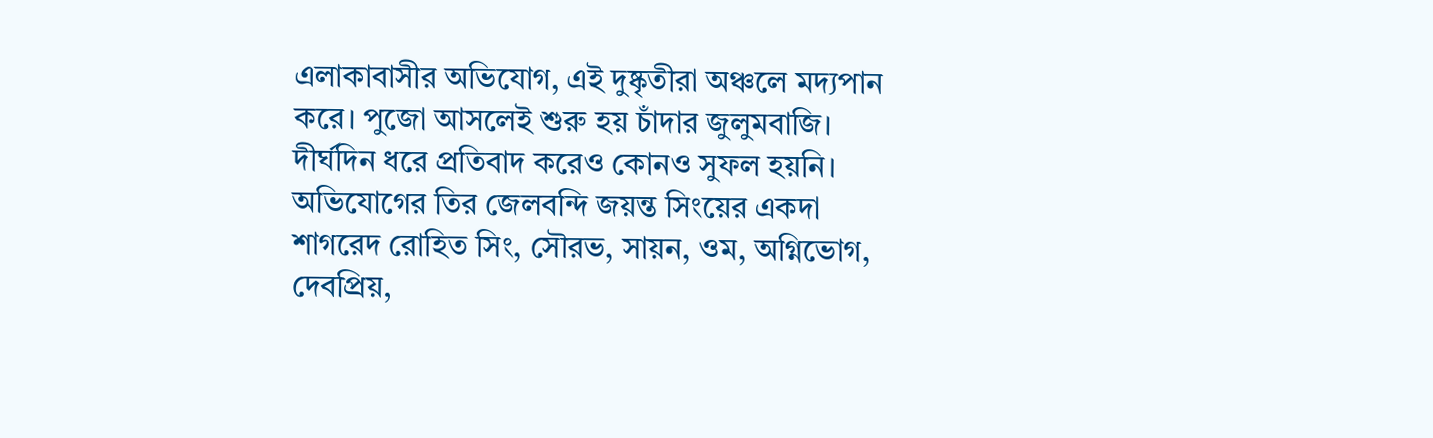এলাকাবাসীর অভিযোগ, এই দুষ্কৃতীরা অঞ্চলে মদ্যপান করে। পুজো আসলেই শুরু হয় চাঁদার জুলুমবাজি। দীর্ঘদিন ধরে প্রতিবাদ করেও কোনও সুফল হয়নি। অভিযোগের তির জেলবন্দি জয়ন্ত সিংয়ের একদা শাগরেদ রোহিত সিং, সৌরভ, সায়ন, ওম, অগ্নিভোগ, দেবপ্রিয়,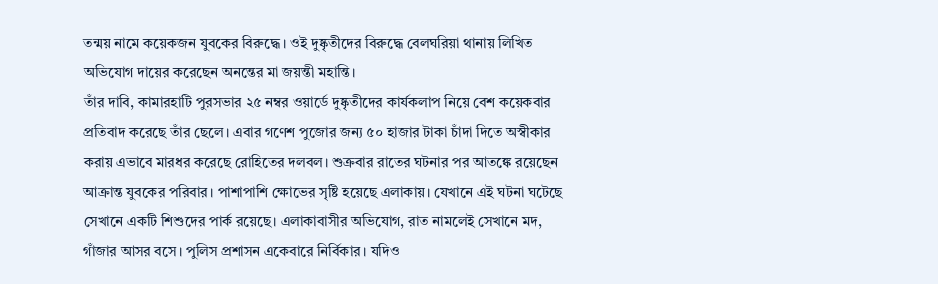তন্ময় নামে কয়েকজন যুবকের বিরুদ্ধে। ওই দুষ্কৃতীদের বিরুদ্ধে বেলঘরিয়া থানায় লিখিত অভিযোগ দায়ের করেছেন অনন্তের মা জয়ন্তী মহান্তি।
তাঁর দাবি, কামারহাটি পুরসভার ২৫ নম্বর ওয়ার্ডে দুষ্কৃতীদের কার্যকলাপ নিয়ে বেশ কয়েকবার প্রতিবাদ করেছে তাঁর ছেলে। এবার গণেশ পুজোর জন্য ৫০ হাজার টাকা চাঁদা দিতে অস্বীকার করায় এভাবে মারধর করেছে রোহিতের দলবল। শুক্রবার রাতের ঘটনার পর আতঙ্কে রয়েছেন আক্রান্ত যুবকের পরিবার। পাশাপাশি ক্ষোভের সৃষ্টি হয়েছে এলাকায়। যেখানে এই ঘটনা ঘটেছে সেখানে একটি শিশুদের পার্ক রয়েছে। এলাকাবাসীর অভিযোগ, রাত নামলেই সেখানে মদ, গাঁজার আসর বসে। পুলিস প্রশাসন একেবারে নির্বিকার। যদিও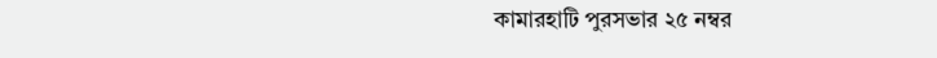কামারহাটি পুরসভার ২৫ নম্বর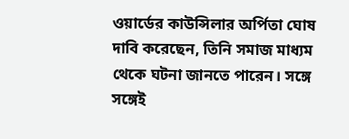ওয়ার্ডের কাউন্সিলার অর্পিতা ঘোষ দাবি করেছেন, তিনি সমাজ মাধ্যম থেকে ঘটনা জানতে পারেন। সঙ্গে সঙ্গেই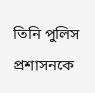তিনি পুলিস প্রশাসনকে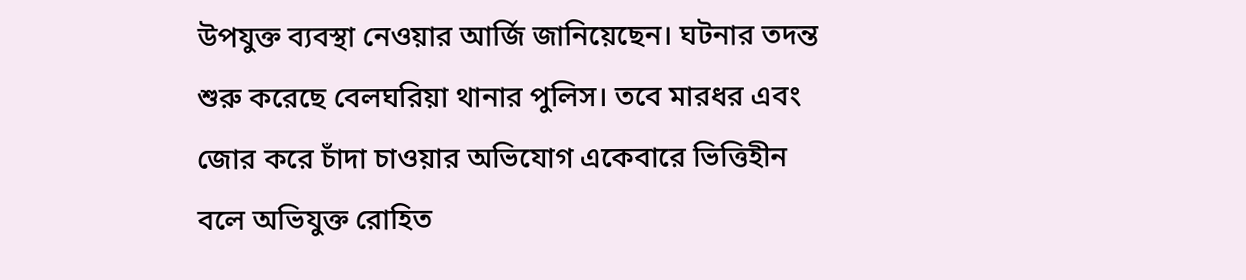উপযুক্ত ব্যবস্থা নেওয়ার আর্জি জানিয়েছেন। ঘটনার তদন্ত শুরু করেছে বেলঘরিয়া থানার পুলিস। তবে মারধর এবং জোর করে চাঁদা চাওয়ার অভিযোগ একেবারে ভিত্তিহীন বলে অভিযুক্ত রোহিত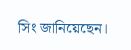সিং জানিয়েছেন।